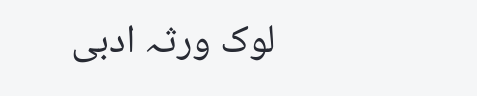لوک ورثہ ادبی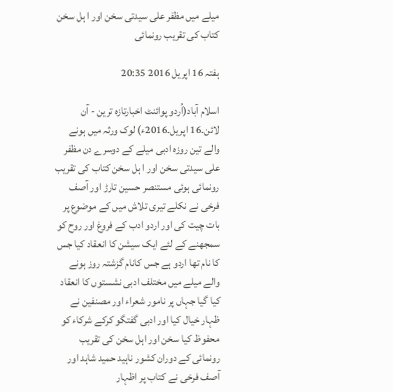میلے میں مظفر علی سیدتی سخن اور ا ہل سخن کتاب کی تقریب رونمائی

ہفتہ 16 اپریل 2016 20:35

اسلام آباد(اُردو پوائنٹ اخبارتازہ ترین - آن لائن۔16 اپریل۔2016ء) لوک ورثہ میں ہونے والے تین روزہ ادبی میلے کے دوسرے دن مظفر علی سیدتی سخن اور ا ہل سخن کتاب کی تقریب رونمائی ہوئی مستنصر حسین تارڑ اور آصف فرخی نے نکلے تیری تلاش میں کے موضوع پر بات چیت کی اور اردو ادب کے فروغ اور روح کو سمجھنے کے لئے ایک سیشن کا انعقاد کیا جس کا نام تھا اردو ہے جس کانام گزشتہ روز ہونے والے میلے میں مختلف ادبی نشستوں کا انعقاد کیا گیا جہاں پر نامور شعراء اور مصنفین نے ظہار خیال کیا اور ادبی گفتگو کرکے شرکاء کو محفوظ کیا سخن اور اہل سخن کی تقریب رونمائی کے دوران کشور ناہید حمید شاہد اور آصف فرخی نے کتاب پر اظہار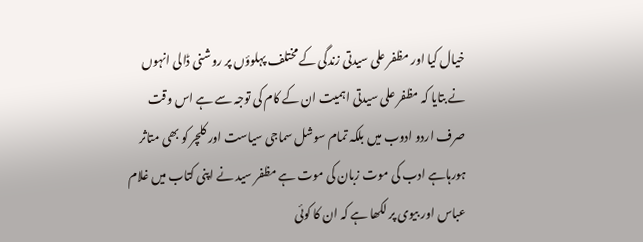خیال کیا اور مظفر علی سیدتی زندگی کے مختلف پہلوؤں پر روشنی ڈالی انہوں نے بتایا کہ مظفر علی سیدتی اہمیت ان کے کام کی توجہ سے ہے اس وقت صرف اردو ادوب میں بلکہ تمام سوشل سماجی سیاست اور کلچر کو بھی متاثر ہورہاہے ادب کی موت زبان کی موت ہے مظفر سید نے اپنی کتاب میں غلام عباس اور بیوی پر لکھا ہے کہ ان کا کوئی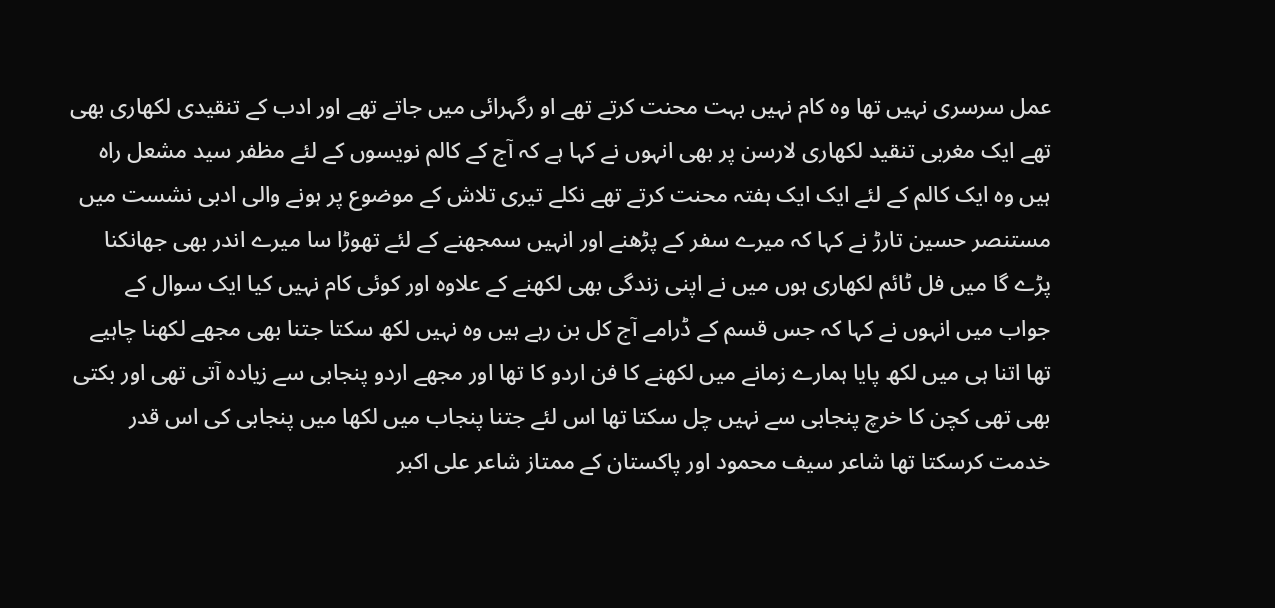عمل سرسری نہیں تھا وہ کام نہیں بہت محنت کرتے تھے او رگہرائی میں جاتے تھے اور ادب کے تنقیدی لکھاری بھی تھے ایک مغربی تنقید لکھاری لارسن پر بھی انہوں نے کہا ہے کہ آج کے کالم نویسوں کے لئے مظفر سید مشعل راہ ہیں وہ ایک کالم کے لئے ایک ایک ہفتہ محنت کرتے تھے نکلے تیری تلاش کے موضوع پر ہونے والی ادبی نشست میں مستنصر حسین تارڑ نے کہا کہ میرے سفر کے پڑھنے اور انہیں سمجھنے کے لئے تھوڑا سا میرے اندر بھی جھانکنا پڑے گا میں فل ٹائم لکھاری ہوں میں نے اپنی زندگی بھی لکھنے کے علاوہ اور کوئی کام نہیں کیا ایک سوال کے جواب میں انہوں نے کہا کہ جس قسم کے ڈرامے آج کل بن رہے ہیں وہ نہیں لکھ سکتا جتنا بھی مجھے لکھنا چاہیے تھا اتنا ہی میں لکھ پایا ہمارے زمانے میں لکھنے کا فن اردو کا تھا اور مجھے اردو پنجابی سے زیادہ آتی تھی اور بکتی بھی تھی کچن کا خرچ پنجابی سے نہیں چل سکتا تھا اس لئے جتنا پنجاب میں لکھا میں پنجابی کی اس قدر خدمت کرسکتا تھا شاعر سیف محمود اور پاکستان کے ممتاز شاعر علی اکبر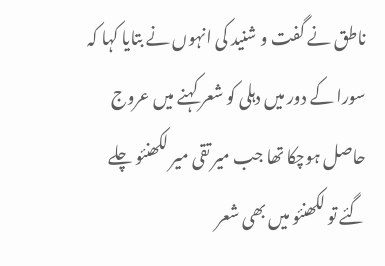ناطق نے گفت و شنید کی انہوں نے بتایا کہا کہ سورا کے دور میں دہلی کو شعر کہنے میں عروج حاصل ہوچکا تھا جب میر تقی میر لکھنئو چلے گئے تو لکھنئو میں بھی شعر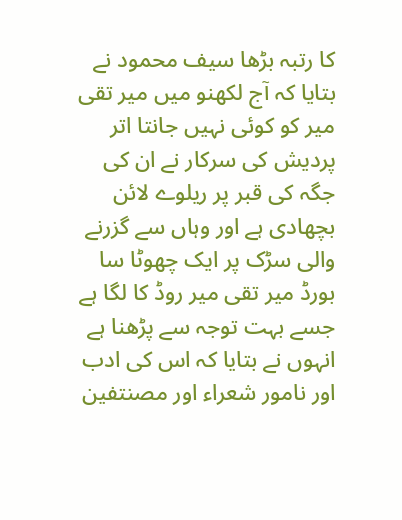کا رتبہ بڑھا سیف محمود نے بتایا کہ آج لکھنو میں میر تقی میر کو کوئی نہیں جانتا اتر پردیش کی سرکار نے ان کی جگہ کی قبر پر ریلوے لائن بچھادی ہے اور وہاں سے گزرنے والی سڑک پر ایک چھوٹا سا بورڈ میر تقی میر روڈ کا لگا ہے جسے بہت توجہ سے پڑھنا ہے انہوں نے بتایا کہ اس کی ادب اور نامور شعراء اور مصنتفین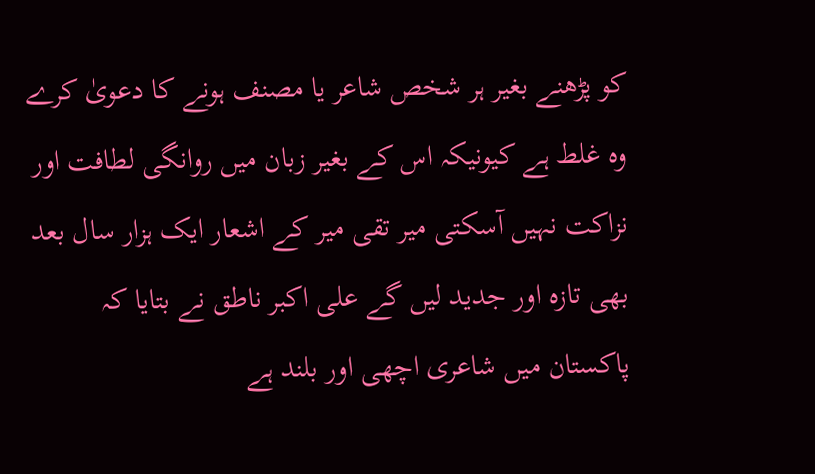کو پڑھنے بغیر ہر شخص شاعر یا مصنف ہونے کا دعویٰ کرے وہ غلط ہے کیونیکہ اس کے بغیر زبان میں روانگی لطافت اور نزاکت نہیں آسکتی میر تقی میر کے اشعار ایک ہزار سال بعد بھی تازہ اور جدید لیں گے علی اکبر ناطق نے بتایا کہ پاکستان میں شاعری اچھی اور بلند ہے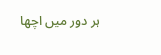ہر دور میں اچھا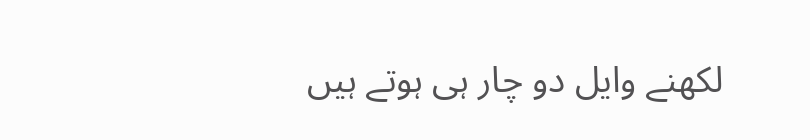لکھنے وایل دو چار ہی ہوتے ہیں